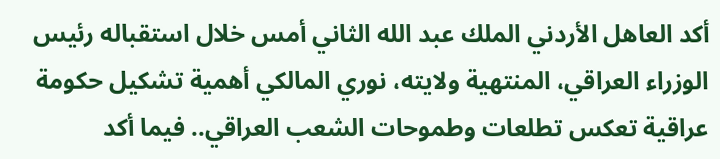أكد العاهل الأردني الملك عبد الله الثاني أمس خلال استقباله رئيس الوزراء العراقي، المنتهية ولايته، نوري المالكي أهمية تشكيل حكومة عراقية تعكس تطلعات وطموحات الشعب العراقي.. فيما أكد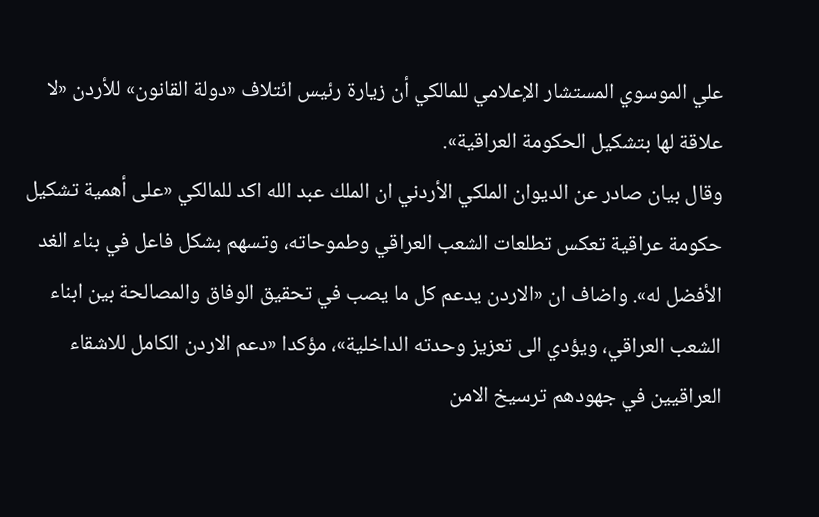علي الموسوي المستشار الإعلامي للمالكي أن زيارة رئيس ائتلاف «دولة القانون» للأردن «لا علاقة لها بتشكيل الحكومة العراقية».
وقال بيان صادر عن الديوان الملكي الأردني ان الملك عبد الله اكد للمالكي «على أهمية تشكيل حكومة عراقية تعكس تطلعات الشعب العراقي وطموحاته، وتسهم بشكل فاعل في بناء الغد الأفضل له». واضاف ان «الاردن يدعم كل ما يصب في تحقيق الوفاق والمصالحة بين ابناء الشعب العراقي، ويؤدي الى تعزيز وحدته الداخلية»، مؤكدا «دعم الاردن الكامل للاشقاء العراقيين في جهودهم ترسيخ الامن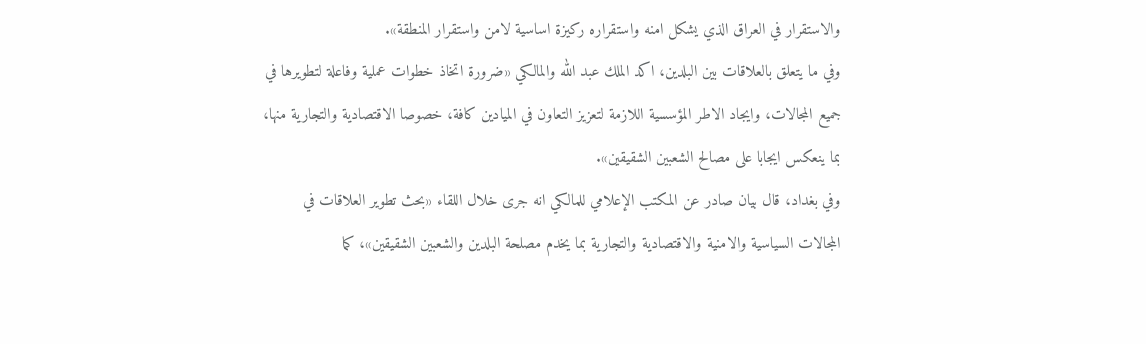والاستقرار في العراق الذي يشكل امنه واستقراره ركيزة اساسية لامن واستقرار المنطقة».
وفي ما يتعلق بالعلاقات بين البلدين، اكد الملك عبد الله والمالكي «ضرورة اتخاذ خطوات عملية وفاعلة لتطويرها في جميع المجالات، وايجاد الاطر المؤسسية اللازمة لتعزيز التعاون في الميادين كافة، خصوصا الاقتصادية والتجارية منها، بما ينعكس ايجابا على مصالح الشعبين الشقيقين».
وفي بغداد، قال بيان صادر عن المكتب الإعلامي للمالكي انه جرى خلال اللقاء «بحث تطوير العلاقات في المجالات السياسية والامنية والاقتصادية والتجارية بما يخدم مصلحة البلدين والشعبين الشقيقين»، كما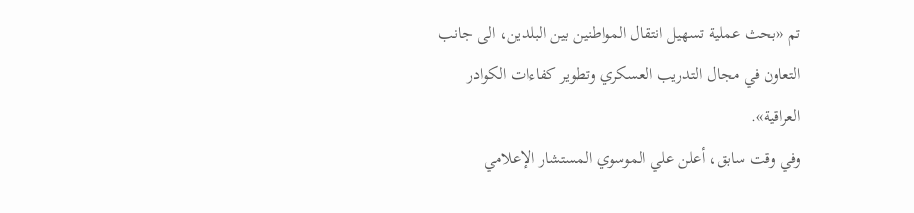تم «بحث عملية تسهيل انتقال المواطنين بين البلدين، الى جانب التعاون في مجال التدريب العسكري وتطوير كفاءات الكوادر العراقية».
وفي وقت سابق، أعلن علي الموسوي المستشار الإعلامي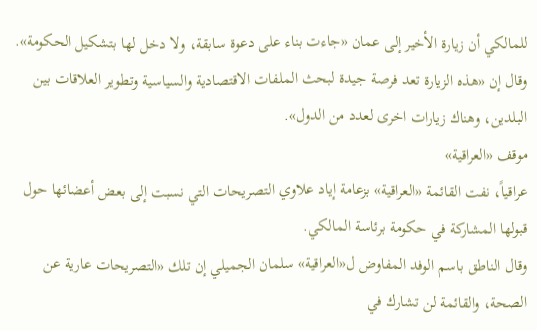للمالكي أن زيارة الأخير إلى عمان «جاءت بناء على دعوة سابقة، ولا دخل لها بتشكيل الحكومة».
وقال إن «هذه الزيارة تعد فرصة جيدة لبحث الملفات الاقتصادية والسياسية وتطوير العلاقات بين البلدين، وهناك زيارات اخرى لعدد من الدول».
موقف «العراقية»
عراقياً، نفت القائمة «العراقية» بزعامة إياد علاوي التصريحات التي نسبت إلى بعض أعضائها حول قبولها المشاركة في حكومة برئاسة المالكي.
وقال الناطق باسم الوفد المفاوض ل«العراقية» سلمان الجميلي إن تلك «التصريحات عارية عن الصحة، والقائمة لن تشارك في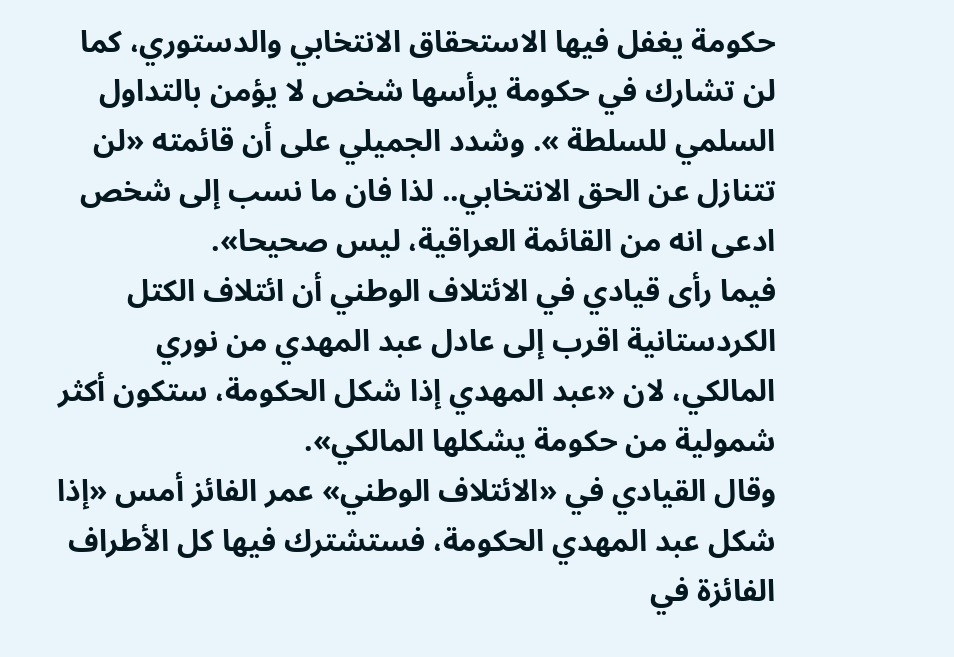حكومة يغفل فيها الاستحقاق الانتخابي والدستوري، كما لن تشارك في حكومة يرأسها شخص لا يؤمن بالتداول السلمي للسلطة ». وشدد الجميلي على أن قائمته «لن تتنازل عن الحق الانتخابي.. لذا فان ما نسب إلى شخص ادعى انه من القائمة العراقية، ليس صحيحا».
فيما رأى قيادي في الائتلاف الوطني أن ائتلاف الكتل الكردستانية اقرب إلى عادل عبد المهدي من نوري المالكي، لان «عبد المهدي إذا شكل الحكومة، ستكون أكثر شمولية من حكومة يشكلها المالكي».
وقال القيادي في «الائتلاف الوطني» عمر الفائز أمس «إذا شكل عبد المهدي الحكومة، فستشترك فيها كل الأطراف الفائزة في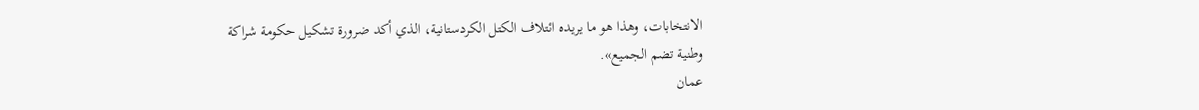الانتخابات، وهذا هو ما يريده ائتلاف الكتل الكردستانية، الذي أكد ضرورة تشكيل حكومة شراكة وطنية تضم الجميع».
عمان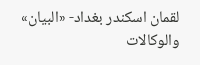لقمان اسكندر بغداد- «البيان» والوكالات